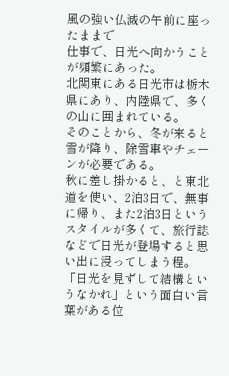風の強い仏滅の午前に座ったままで
仕事で、日光へ向かうことが頻繁にあった。
北関東にある日光市は栃木県にあり、内陸県で、多くの山に囲まれている。
そのことから、冬が来ると雪が降り、除雪車やチェーンが必要である。
秋に差し掛かると、と東北道を使い、2泊3日で、無事に帰り、また2泊3日というスタイルが多くて、旅行誌などで日光が登場すると思い出に浸ってしまう程。
「日光を見ずして結構というなかれ」という面白い言葉がある位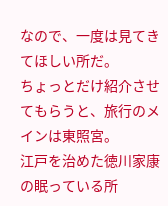なので、一度は見てきてほしい所だ。
ちょっとだけ紹介させてもらうと、旅行のメインは東照宮。
江戸を治めた徳川家康の眠っている所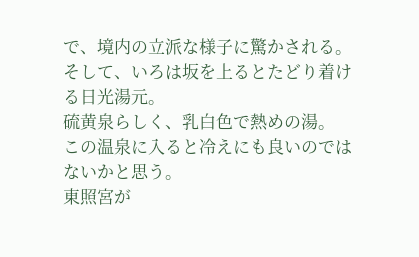で、境内の立派な様子に驚かされる。
そして、いろは坂を上るとたどり着ける日光湯元。
硫黄泉らしく、乳白色で熱めの湯。
この温泉に入ると冷えにも良いのではないかと思う。
東照宮が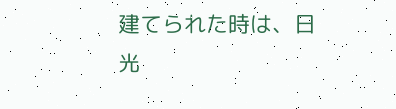建てられた時は、日光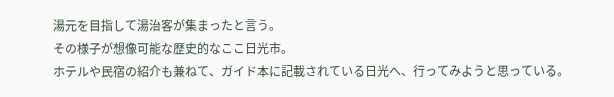湯元を目指して湯治客が集まったと言う。
その様子が想像可能な歴史的なここ日光市。
ホテルや民宿の紹介も兼ねて、ガイド本に記載されている日光へ、行ってみようと思っている。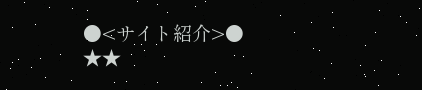●<サイト紹介>●
★★